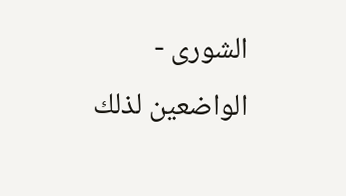الشورى - الواضعين لذلك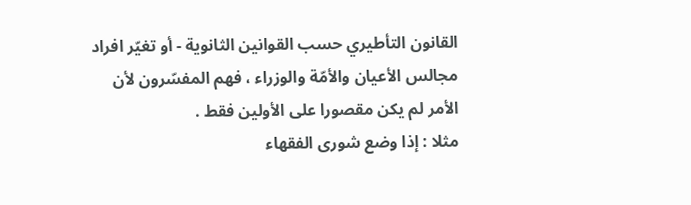القانون التأطيري حسب القوانين الثانوية - أو تغيّر افراد مجالس الأعيان والأمّة والوزراء ، فهم المفسّرون لأن الأمر لم يكن مقصورا على الأولين فقط .
مثلا : إذا وضع شورى الفقهاء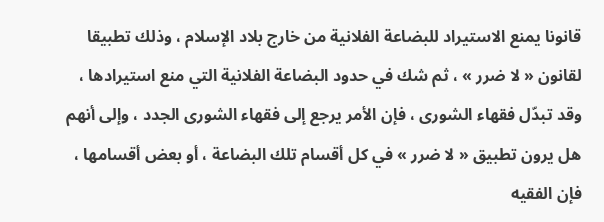قانونا يمنع الاستيراد للبضاعة الفلانية من خارج بلاد الإسلام ، وذلك تطبيقا لقانون « لا ضرر » ، ثم شك في حدود البضاعة الفلانية التي منع استيرادها ، وقد تبدّل فقهاء الشورى ، فإن الأمر يرجع إلى فقهاء الشورى الجدد ، وإلى أنهم هل يرون تطبيق « لا ضرر » في كل أقسام تلك البضاعة ، أو بعض أقسامها ، فإن الفقيه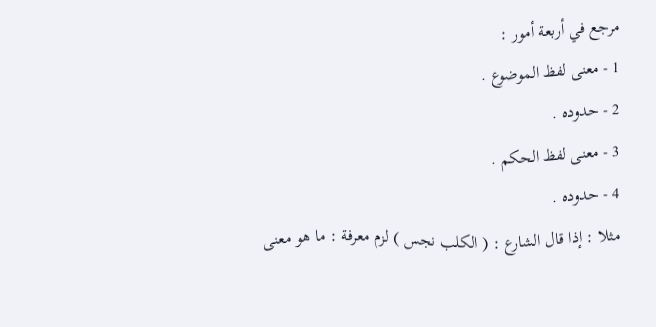مرجع في أربعة أمور :
1 - معنى لفظ الموضوع .
2 - حدوده .
3 - معنى لفظ الحكم .
4 - حدوده .
مثلا : إذا قال الشارع : ( الكلب نجس ) لزم معرفة : ما هو معنى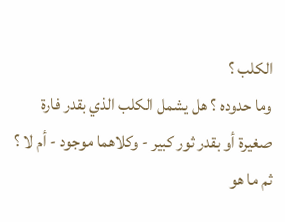الكلب ؟
وما حدوده ؟ هل يشمل الكلب الذي بقدر فارة صغيرة أو بقدر ثور كبير - وكلاهما موجود - أم لا ؟
ثم ما هو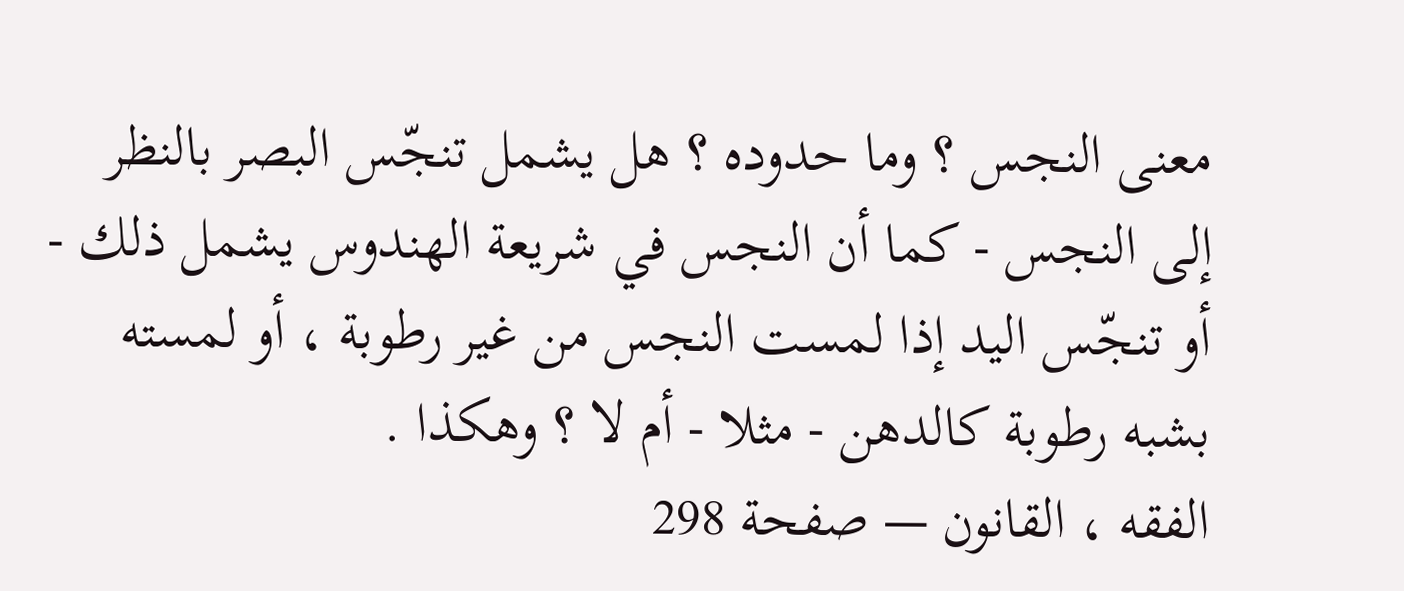معنى النجس ؟ وما حدوده ؟ هل يشمل تنجّس البصر بالنظر إلى النجس - كما أن النجس في شريعة الهندوس يشمل ذلك - أو تنجّس اليد إذا لمست النجس من غير رطوبة ، أو لمسته بشبه رطوبة كالدهن - مثلا - أم لا ؟ وهكذا .
الفقه ، القانون — صفحة 298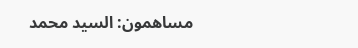مساهمون: السيد محمد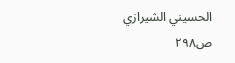الحسيني الشيرازي
ص٢٩٨